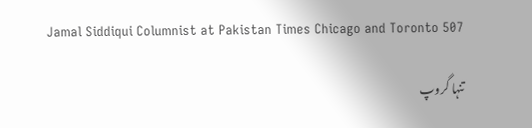Jamal Siddiqui Columnist at Pakistan Times Chicago and Toronto 507

تنہا گروپ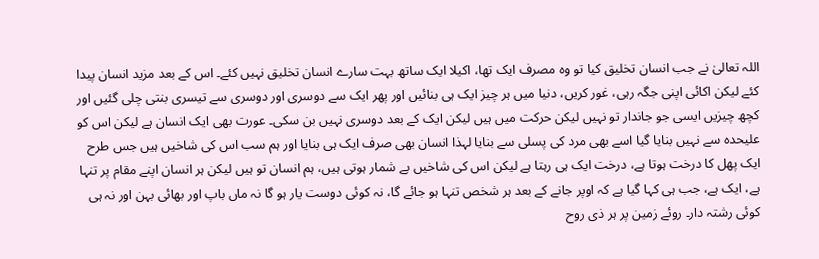اللہ تعالیٰ نے جب انسان تخلیق کیا تو وہ مصرف ایک تھا، اکیلا ایک ساتھ بہت سارے انسان تخلیق نہیں کئے۔ اس کے بعد مزید انسان پیدا کئے لیکن اکائی اپنی جگہ رہی، غور کریں، دنیا میں ہر چیز ایک ہی بنائیں اور پھر ایک سے دوسری اور دوسری سے تیسری بنتی چلی گئیں اور کچھ چیزیں ایسی جو جاندار تو نہیں لیکن حرکت میں ہیں لیکن ایک کے بعد دوسری نہیں بن سکی۔ عورت بھی ایک انسان ہے لیکن اس کو علیحدہ سے نہیں بنایا گیا اسے بھی مرد کی پسلی سے بنایا لہذا انسان بھی صرف ایک ہی بنایا اور ہم سب اس کی شاخیں ہیں جس طرح ایک پھل کا درخت ہوتا ہے، درخت ایک ہی رہتا ہے لیکن اس کی شاخیں بے شمار ہوتی ہیں، ہم انسان تو ہیں لیکن ہر انسان اپنے مقام پر تنہا ہے، ایک ہے، جب ہی کہا گیا ہے کہ اوپر جانے کے بعد ہر شخص تنہا ہو جائے گا، نہ کوئی دوست یار ہو گا نہ ماں باپ اور بھائی بہن اور نہ ہی کوئی رشتہ دار۔ روئے زمین پر ہر ذی روح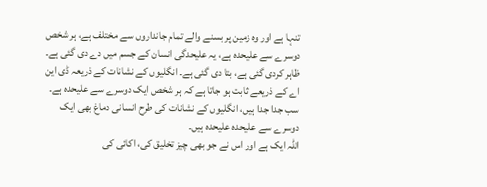تنہا ہے اور وہ زمین پر بسنے والے تمام جانداروں سے مختلف ہے، ہر شخص دوسرے سے علیحدہ ہے، یہ علیحدگی انسان کے جسم میں دے دی گئی ہے۔ ظاہر کردی گئی ہے، بتا دی گئی ہے۔ انگلیوں کے نشانات کے ذریعہ ڈی این اے کے ذریعے ثابت ہو جاتا ہے کہ ہر شخص ایک دوسرے سے علیحدہ ہے۔ سب جدا جدا ہیں، انگلیوں کے نشانات کی طرح انسانی دماغ بھی ایک دوسرے سے علیحدہ علیحدہ ہیں۔
اللہ ایک ہے اور اس نے جو بھی چیز تخلیق کی، اکائی کی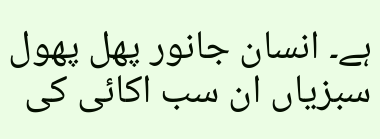ہے۔ انسان جانور پھل پھول سبزیاں ان سب اکائی کی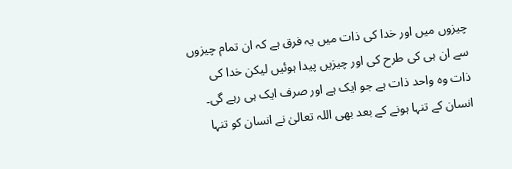چیزوں میں اور خدا کی ذات میں یہ فرق ہے کہ ان تمام چیزوں سے ان ہی کی طرح کی اور چیزیں پیدا ہوئیں لیکن خدا کی ذات وہ واحد ذات ہے جو ایک ہے اور صرف ایک ہی رہے گی۔ انسان کے تنہا ہونے کے بعد بھی اللہ تعالیٰ نے انسان کو تنہا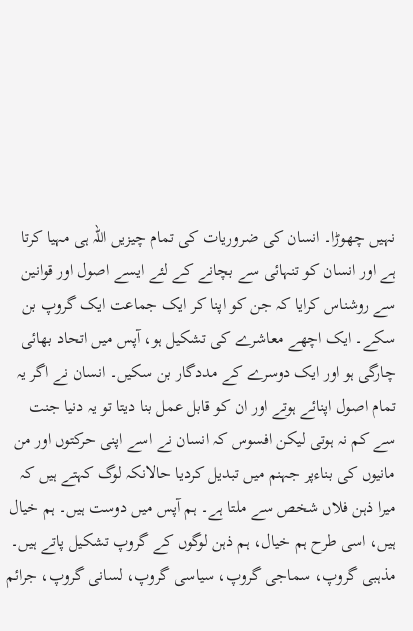نہیں چھوڑا۔ انسان کی ضروریات کی تمام چیزیں اللہ ہی مہیا کرتا ہے اور انسان کو تنہائی سے بچانے کے لئے ایسے اصول اور قوانین سے روشناس کرایا کہ جن کو اپنا کر ایک جماعت ایک گروپ بن سکے۔ ایک اچھے معاشرے کی تشکیل ہو، آپس میں اتحاد بھائی چارگی ہو اور ایک دوسرے کے مددگار بن سکیں۔ انسان نے اگر یہ تمام اصول اپنائے ہوتے اور ان کو قابل عمل بنا دیتا تو یہ دنیا جنت سے کم نہ ہوتی لیکن افسوس کہ انسان نے اسے اپنی حرکتوں اور من مانیوں کی بناءپر جہنم میں تبدیل کردیا حالانکہ لوگ کہتے ہیں کہ میرا ذہن فلاں شخص سے ملتا ہے۔ ہم آپس میں دوست ہیں۔ ہم خیال ہیں، اسی طرح ہم خیال، ہم ذہن لوگوں کے گروپ تشکیل پاتے ہیں۔ مذہبی گروپ، سماجی گروپ، سیاسی گروپ، لسانی گروپ، جرائم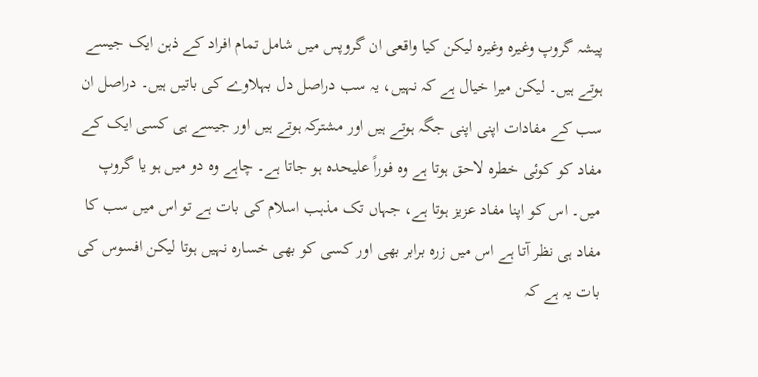پیشہ گروپ وغیرہ وغیرہ لیکن کیا واقعی ان گروپس میں شامل تمام افراد کے ذہن ایک جیسے ہوتے ہیں۔ لیکن میرا خیال ہے کہ نہیں، یہ سب دراصل دل بہلاوے کی باتیں ہیں۔ دراصل ان سب کے مفادات اپنی اپنی جگہ ہوتے ہیں اور مشترکہ ہوتے ہیں اور جیسے ہی کسی ایک کے مفاد کو کوئی خطرہ لاحق ہوتا ہے وہ فوراً علیحدہ ہو جاتا ہے۔ چاہے وہ دو میں ہو یا گروپ میں۔ اس کو اپنا مفاد عزیز ہوتا ہے، جہاں تک مذہب اسلام کی بات ہے تو اس میں سب کا مفاد ہی نظر آتا ہے اس میں زرہ برابر بھی اور کسی کو بھی خسارہ نہیں ہوتا لیکن افسوس کی بات یہ ہے کہ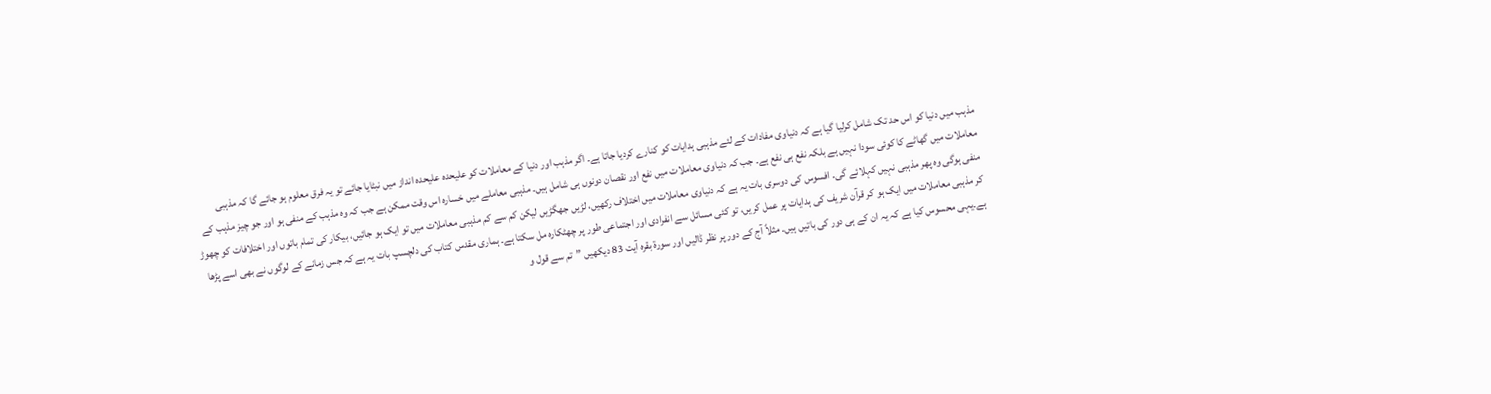مذہب میں دنیا کو اس حد تک شامل کرلیا گیا ہے کہ دنیاوی مفادات کے لئے مذہبی ہدایات کو کنارے کردیا جاتا ہے۔ اگر مذہب اور دنیا کے معاملات کو علیحدہ علیحدہ انداز میں نبٹایا جائے تو یہ فرق معلوم ہو جائے گا کہ مذہبی معاملات میں گھاٹے کا کوئی سودا نہیں ہے بلکہ نفع ہی نفع ہے۔ جب کہ دنیاوی معاملات میں نفع اور نقصان دونوں ہی شامل ہیں۔ مذہبی معاملے میں خسارہ اس وقت ممکن ہے جب کہ وہ مذہب کے منفی ہو اور جو چیز مذہب کے منفی ہوگی وہ پھر مذہبی نہیں کہلائے گی۔ افسوس کی دوسری بات یہ ہے کہ دنیاوی معاملات میں اختلاف رکھیں، لڑیں جھگڑیں لیکن کم سے کم مذہبی معاملات میں تو ایک ہو جائیں، بیکار کی تمام باتوں اور اختلافات کو چھوڑ کر مذہبی معاملات میں ایک ہو کر قرآن شریف کی ہدایات پر عمل کریں، تو کئی مسائل سے انفرادی اور اجتماعی طور پر چھٹکارہ مل سکتا ہے۔ ہماری مقدس کتاب کی دلچسپ بات یہ ہے کہ جس زمانے کے لوگوں نے بھی اسے پڑھا ہے۔یہی محسوس کیا ہے کہ یہ ان کے ہی دور کی باتیں ہیں۔ مثلاً آج کے دور پر نظر ڈالیں اور سورة بقرہ آیت 83 دیکھیں ”تم سے قول و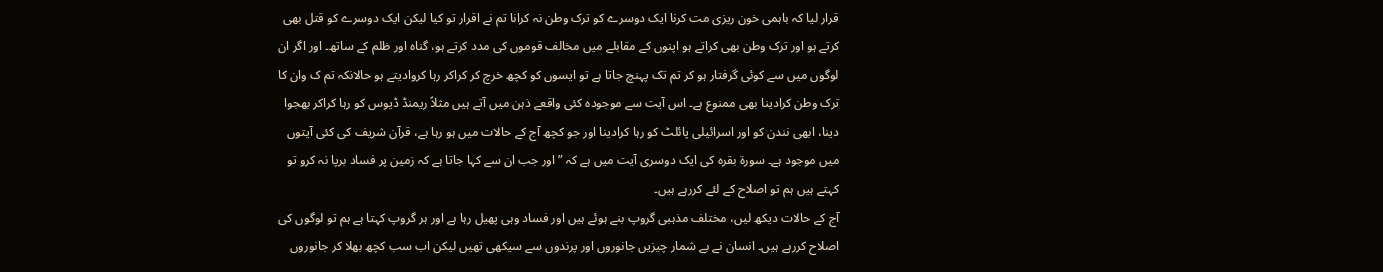قرار لیا کہ باہمی خون ریزی مت کرنا ایک دوسرے کو ترک وطن نہ کرانا تم نے اقرار تو کیا لیکن ایک دوسرے کو قتل بھی کرتے ہو اور ترک وطن بھی کراتے ہو اپنوں کے مقابلے میں مخالف قوموں کی مدد کرتے ہو، گناہ اور ظلم کے ساتھ۔ اور اگر ان لوگوں میں سے کوئی گرفتار ہو کر تم تک پہنچ جاتا ہے تو ایسوں کو کچھ خرچ کر کراکر رہا کروادیتے ہو حالانکہ تم ک وان کا ترک وطن کرادینا بھی ممنوع ہے۔ اس آیت سے موجودہ کئی واقعے ذہن میں آتے ہیں مثلاً ریمنڈ ڈیوس کو رہا کراکر بھجوا دینا، ابھی نندن کو اور اسرائیلی پائلٹ کو رہا کرادینا اور جو کچھ آج کے حالات میں ہو رہا ہے، قرآن شریف کی کئی آیتوں میں موجود ہے۔ سورة بقرہ کی ایک دوسری آیت میں ہے کہ ”اور جب ان سے کہا جاتا ہے کہ زمین پر فساد برپا نہ کرو تو کہتے ہیں ہم تو اصلاح کے لئے کررہے ہیں۔
آج کے حالات دیکھ لیں، مختلف مذہبی گروپ بنے ہوئے ہیں اور فساد وہی پھیل رہا ہے اور ہر گروپ کہتا ہے ہم تو لوگوں کی اصلاح کررہے ہیں۔ انسان نے بے شمار چیزیں جانوروں اور پرندوں سے سیکھی تھیں لیکن اب سب کچھ بھلا کر جانوروں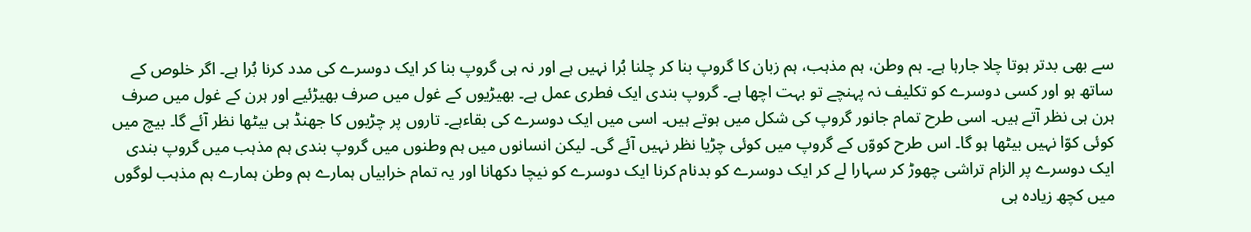سے بھی بدتر ہوتا چلا جارہا ہے۔ ہم وطن، ہم مذہب، ہم زبان کا گروپ بنا کر چلنا بُرا نہیں ہے اور نہ ہی گروپ بنا کر ایک دوسرے کی مدد کرنا بُرا ہے۔ اگر خلوص کے ساتھ ہو اور کسی دوسرے کو تکلیف نہ پہنچے تو بہت اچھا ہے۔ گروپ بندی ایک فطری عمل ہے۔ بھیڑیوں کے غول میں صرف بھیڑئیے اور ہرن کے غول میں صرف ہرن ہی نظر آتے ہیں۔ اسی طرح تمام جانور گروپ کی شکل میں ہوتے ہیں۔ اسی میں ایک دوسرے کی بقاءہے۔ تاروں پر چڑیوں کا جھنڈ ہی بیٹھا نظر آئے گا۔ بیچ میں کوئی کوّا نہیں بیٹھا ہو گا۔ اس طرح کووّں کے گروپ میں کوئی چڑیا نظر نہیں آئے گی۔ لیکن انسانوں میں ہم وطنوں میں گروپ بندی ہم مذہب میں گروپ بندی ایک دوسرے پر الزام تراشی چھوڑ کر سہارا لے کر ایک دوسرے کو بدنام کرنا ایک دوسرے کو نیچا دکھانا اور یہ تمام خرابیاں ہمارے ہم وطن ہمارے ہم مذہب لوگوں میں کچھ زیادہ ہی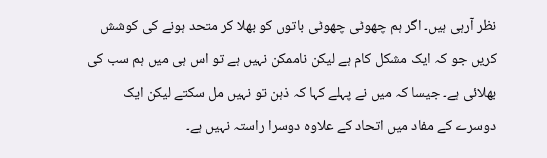نظر آرہی ہیں۔ اگر ہم چھوٹی چھوٹی باتوں کو بھلا کر متحد ہونے کی کوشش کریں جو کہ ایک مشکل کام ہے لیکن ناممکن نہیں ہے تو اس ہی میں ہم سب کی بھلائی ہے۔ جیسا کہ میں نے پہلے کہا کہ ذہن تو نہیں مل سکتے لیکن ایک دوسرے کے مفاد میں اتحاد کے علاوہ دوسرا راستہ نہیں ہے۔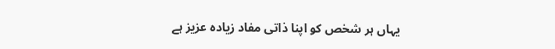یہاں ہر شخص کو اپنا ذاتی مفاد زیادہ عزیز ہے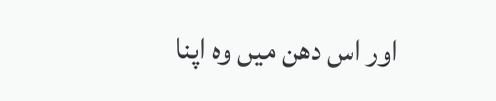اور اس دھن میں وہ اپنا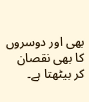بھی اور دوسروں کا بھی نقصان کر بیٹھتا ہے۔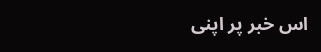اس خبر پر اپنی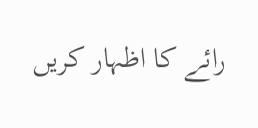رائے کا اظہار کریں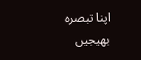اپنا تبصرہ بھیجیں